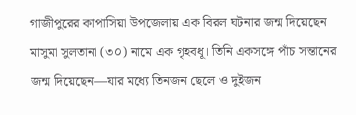গাজীপুরের কাপাসিয়া উপজেলায় এক বিরল ঘটনার জন্ম দিয়েছেন মাসুমা সুলতানা (৩০) নামে এক গৃহবধূ। তিনি একসঙ্গে পাঁচ সন্তানের জন্ম দিয়েছেন—যার মধ্যে তিনজন ছেলে ও দুইজন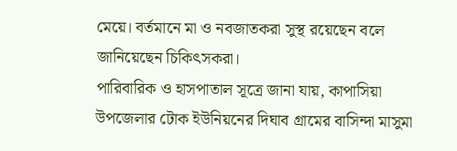মেয়ে। বর্তমানে মা ও নবজাতকরা সুস্থ রয়েছেন বলে জানিয়েছেন চিকিৎসকরা।
পারিবারিক ও হাসপাতাল সূত্রে জানা যায়, কাপাসিয়া উপজেলার টোক ইউনিয়নের দিঘাব গ্রামের বাসিন্দা মাসুমা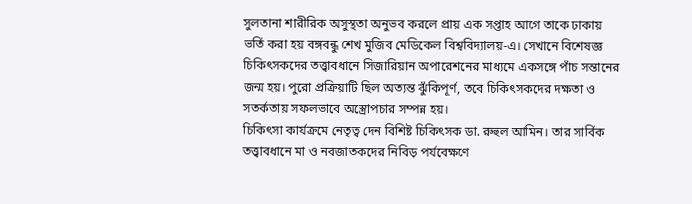সুলতানা শারীরিক অসুস্থতা অনুভব করলে প্রায় এক সপ্তাহ আগে তাকে ঢাকায় ভর্তি করা হয় বঙ্গবন্ধু শেখ মুজিব মেডিকেল বিশ্ববিদ্যালয়-এ। সেখানে বিশেষজ্ঞ চিকিৎসকদের তত্ত্বাবধানে সিজারিয়ান অপারেশনের মাধ্যমে একসঙ্গে পাঁচ সন্তানের জন্ম হয়। পুরো প্রক্রিয়াটি ছিল অত্যন্ত ঝুঁকিপূর্ণ, তবে চিকিৎসকদের দক্ষতা ও সতর্কতায় সফলভাবে অস্ত্রোপচার সম্পন্ন হয়।
চিকিৎসা কার্যক্রমে নেতৃত্ব দেন বিশিষ্ট চিকিৎসক ডা. রুহুল আমিন। তার সার্বিক তত্ত্বাবধানে মা ও নবজাতকদের নিবিড় পর্যবেক্ষণে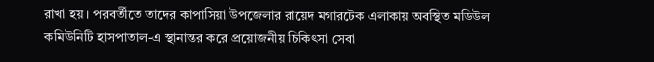রাখা হয়। পরবর্তীতে তাদের কাপাসিয়া উপজেলার রায়েদ মগারটেক এলাকায় অবস্থিত মডিউল কমিউনিটি হাসপাতাল-এ স্থানান্তর করে প্রয়োজনীয় চিকিৎসা সেবা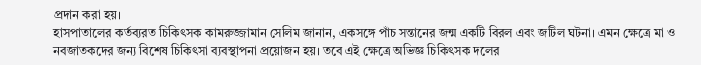প্রদান করা হয়।
হাসপাতালের কর্তব্যরত চিকিৎসক কামরুজ্জামান সেলিম জানান, একসঙ্গে পাঁচ সন্তানের জন্ম একটি বিরল এবং জটিল ঘটনা। এমন ক্ষেত্রে মা ও নবজাতকদের জন্য বিশেষ চিকিৎসা ব্যবস্থাপনা প্রয়োজন হয়। তবে এই ক্ষেত্রে অভিজ্ঞ চিকিৎসক দলের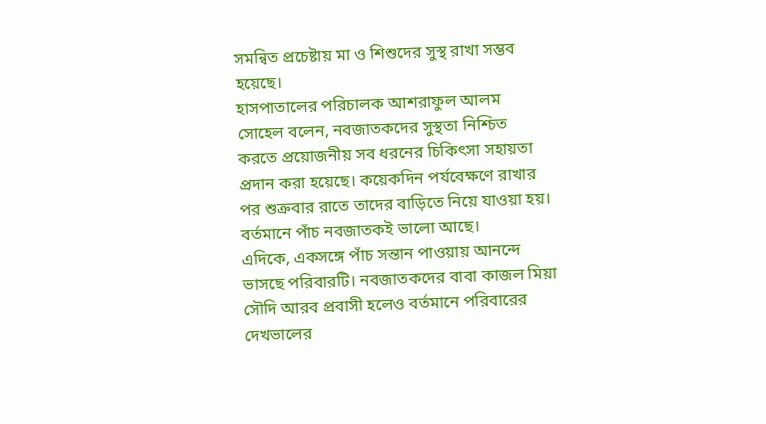সমন্বিত প্রচেষ্টায় মা ও শিশুদের সুস্থ রাখা সম্ভব হয়েছে।
হাসপাতালের পরিচালক আশরাফুল আলম সোহেল বলেন, নবজাতকদের সুস্থতা নিশ্চিত করতে প্রয়োজনীয় সব ধরনের চিকিৎসা সহায়তা প্রদান করা হয়েছে। কয়েকদিন পর্যবেক্ষণে রাখার পর শুক্রবার রাতে তাদের বাড়িতে নিয়ে যাওয়া হয়। বর্তমানে পাঁচ নবজাতকই ভালো আছে।
এদিকে, একসঙ্গে পাঁচ সন্তান পাওয়ায় আনন্দে ভাসছে পরিবারটি। নবজাতকদের বাবা কাজল মিয়া সৌদি আরব প্রবাসী হলেও বর্তমানে পরিবারের দেখভালের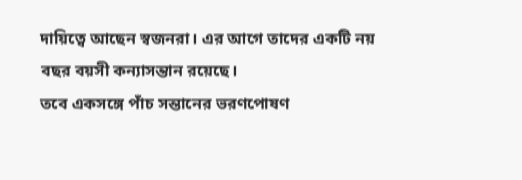দায়িত্বে আছেন স্বজনরা। এর আগে তাদের একটি নয় বছর বয়সী কন্যাসন্তান রয়েছে।
তবে একসঙ্গে পাঁচ সন্তানের ভরণপোষণ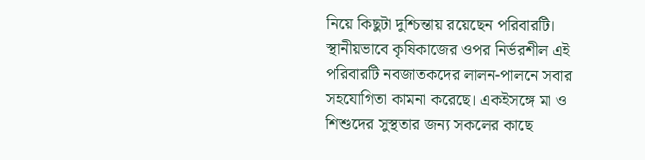নিয়ে কিছুটা দুশ্চিন্তায় রয়েছেন পরিবারটি। স্থানীয়ভাবে কৃষিকাজের ওপর নির্ভরশীল এই পরিবারটি নবজাতকদের লালন-পালনে সবার সহযোগিতা কামনা করেছে। একইসঙ্গে মা ও শিশুদের সুস্থতার জন্য সকলের কাছে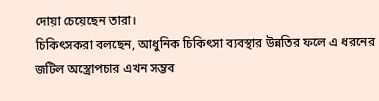দোয়া চেয়েছেন তারা।
চিকিৎসকরা বলছেন, আধুনিক চিকিৎসা ব্যবস্থার উন্নতির ফলে এ ধরনের জটিল অস্ত্রোপচার এখন সম্ভব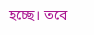হচ্ছে। তবে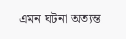এমন ঘটনা অত্যন্ত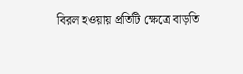বিরল হওয়ায় প্রতিটি ক্ষেত্রে বাড়তি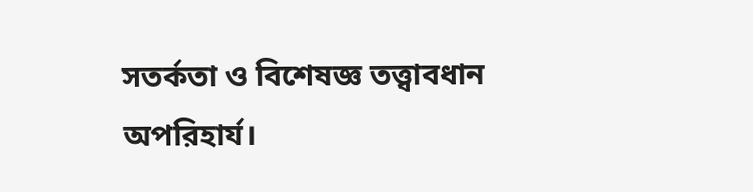সতর্কতা ও বিশেষজ্ঞ তত্ত্বাবধান অপরিহার্য।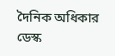দৈনিক অধিকার ডেস্ক